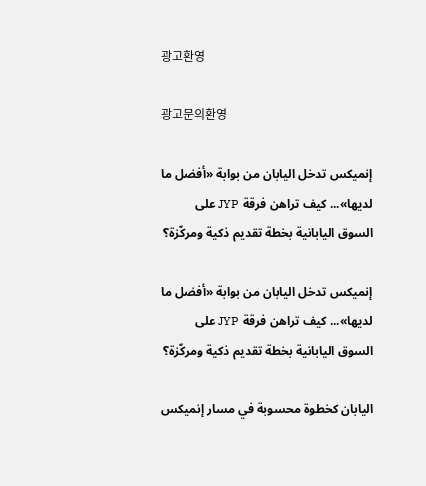광고환영

광고문의환영

إنميكس تدخل اليابان من بوابة «أفضل ما لديها»... كيف تراهن فرقة JYP على السوق اليابانية بخطة تقديم ذكية ومركّزة؟

إنميكس تدخل اليابان من بوابة «أفضل ما لديها»... كيف تراهن فرقة JYP على السوق اليابانية بخطة تقديم ذكية ومركّزة؟

اليابان كخطوة محسوبة في مسار إنميكس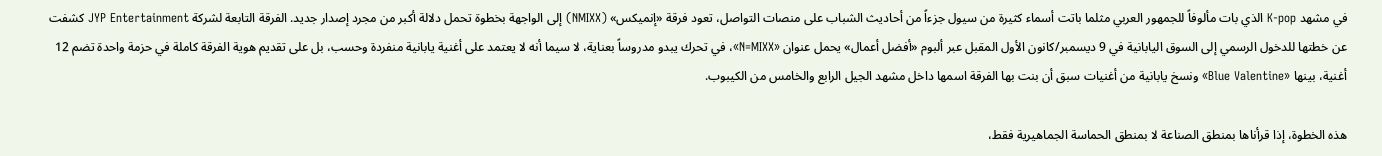في مشهد K-pop الذي بات مألوفاً للجمهور العربي مثلما باتت أسماء كثيرة من سيول جزءاً من أحاديث الشباب على منصات التواصل، تعود فرقة «إنميكس» (NMIXX) إلى الواجهة بخطوة تحمل دلالة أكبر من مجرد إصدار جديد. الفرقة التابعة لشركة JYP Entertainment كشفت عن خطتها للدخول الرسمي إلى السوق اليابانية في 9 ديسمبر/كانون الأول المقبل عبر ألبوم «أفضل أعمال» يحمل عنوان «N=MIXX»، في تحرك يبدو مدروساً بعناية، لا سيما أنه لا يعتمد على أغنية يابانية منفردة وحسب، بل على تقديم هوية الفرقة كاملة في حزمة واحدة تضم 12 أغنية، بينها «Blue Valentine» ونسخ يابانية من أغنيات سبق أن بنت بها الفرقة اسمها داخل مشهد الجيل الرابع والخامس من الكيبوب.

هذه الخطوة، إذا قرأناها بمنطق الصناعة لا بمنطق الحماسة الجماهيرية فقط،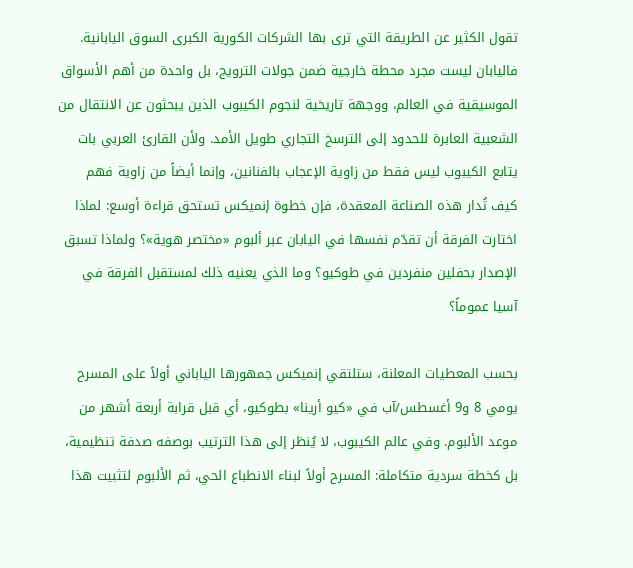تقول الكثير عن الطريقة التي ترى بها الشركات الكورية الكبرى السوق اليابانية. فاليابان ليست مجرد محطة خارجية ضمن جولات الترويج، بل واحدة من أهم الأسواق الموسيقية في العالم، ووجهة تاريخية لنجوم الكيبوب الذين يبحثون عن الانتقال من الشعبية العابرة للحدود إلى الترسخ التجاري طويل الأمد. ولأن القارئ العربي بات يتابع الكيبوب ليس فقط من زاوية الإعجاب بالفنانين، وإنما أيضاً من زاوية فهم كيف تُدار هذه الصناعة المعقدة، فإن خطوة إنميكس تستحق قراءة أوسع: لماذا اختارت الفرقة أن تقدّم نفسها في اليابان عبر ألبوم «مختصر هوية»؟ ولماذا تسبق الإصدار بحفلين منفردين في طوكيو؟ وما الذي يعنيه ذلك لمستقبل الفرقة في آسيا عموماً؟

بحسب المعطيات المعلنة، ستلتقي إنميكس جمهورها الياباني أولاً على المسرح يومي 8 و9 أغسطس/آب في «كيو أرينا» بطوكيو، أي قبل قرابة أربعة أشهر من موعد الألبوم. وفي عالم الكيبوب، لا يُنظر إلى هذا الترتيب بوصفه صدفة تنظيمية، بل كخطة سردية متكاملة: المسرح أولاً لبناء الانطباع الحي، ثم الألبوم لتثبيت هذا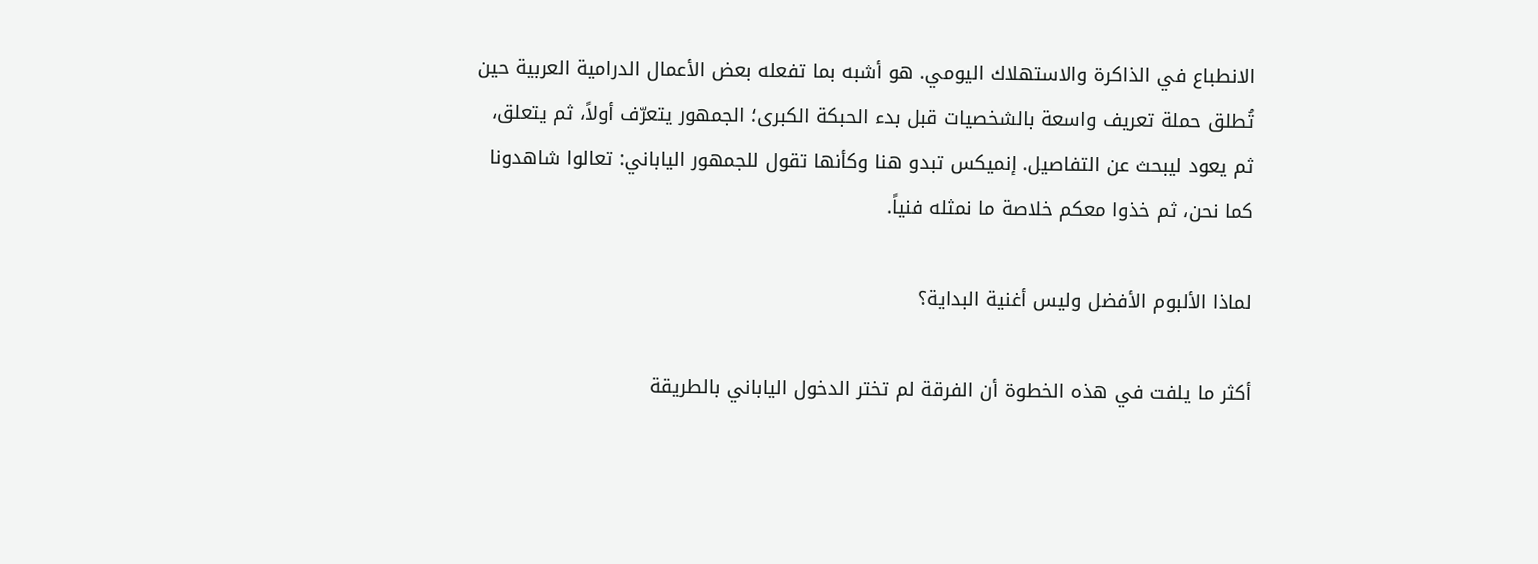الانطباع في الذاكرة والاستهلاك اليومي. هو أشبه بما تفعله بعض الأعمال الدرامية العربية حين تُطلق حملة تعريف واسعة بالشخصيات قبل بدء الحبكة الكبرى؛ الجمهور يتعرّف أولاً، ثم يتعلق، ثم يعود ليبحث عن التفاصيل. إنميكس تبدو هنا وكأنها تقول للجمهور الياباني: تعالوا شاهدونا كما نحن، ثم خذوا معكم خلاصة ما نمثله فنياً.

لماذا الألبوم الأفضل وليس أغنية البداية؟

أكثر ما يلفت في هذه الخطوة أن الفرقة لم تختر الدخول الياباني بالطريقة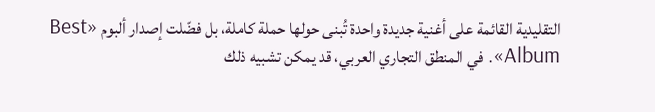التقليدية القائمة على أغنية جديدة واحدة تُبنى حولها حملة كاملة، بل فضّلت إصدار ألبوم «Best Album». في المنطق التجاري العربي، قد يمكن تشبيه ذلك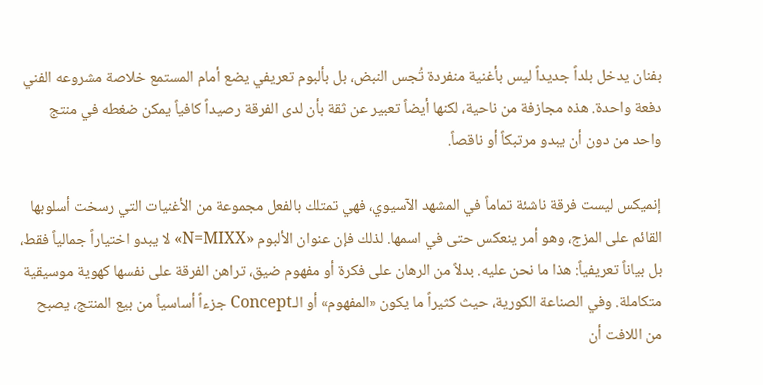بفنان يدخل بلداً جديداً ليس بأغنية منفردة تُجس النبض، بل بألبوم تعريفي يضع أمام المستمع خلاصة مشروعه الفني دفعة واحدة. هذه مجازفة من ناحية، لكنها أيضاً تعبير عن ثقة بأن لدى الفرقة رصيداً كافياً يمكن ضغطه في منتج واحد من دون أن يبدو مرتبكاً أو ناقصاً.

إنميكس ليست فرقة ناشئة تماماً في المشهد الآسيوي، فهي تمتلك بالفعل مجموعة من الأغنيات التي رسخت أسلوبها القائم على المزج، وهو أمر ينعكس حتى في اسمها. لذلك فإن عنوان الألبوم «N=MIXX» لا يبدو اختياراً جمالياً فقط، بل بياناً تعريفياً: هذا ما نحن عليه. بدلاً من الرهان على فكرة أو مفهوم ضيق، تراهن الفرقة على نفسها كهوية موسيقية متكاملة. وفي الصناعة الكورية، حيث كثيراً ما يكون «المفهوم» أو الـConcept جزءاً أساسياً من بيع المنتج، يصبح من اللافت أن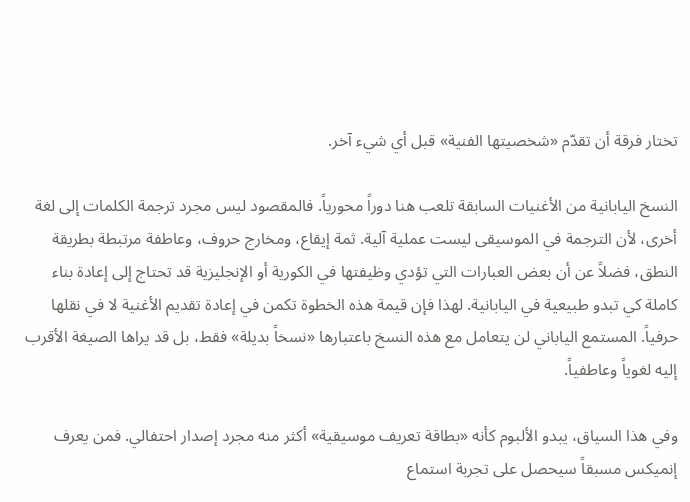تختار فرقة أن تقدّم «شخصيتها الفنية» قبل أي شيء آخر.

النسخ اليابانية من الأغنيات السابقة تلعب هنا دوراً محورياً. فالمقصود ليس مجرد ترجمة الكلمات إلى لغة أخرى، لأن الترجمة في الموسيقى ليست عملية آلية. ثمة إيقاع، ومخارج حروف، وعاطفة مرتبطة بطريقة النطق، فضلاً عن أن بعض العبارات التي تؤدي وظيفتها في الكورية أو الإنجليزية قد تحتاج إلى إعادة بناء كاملة كي تبدو طبيعية في اليابانية. لهذا فإن قيمة هذه الخطوة تكمن في إعادة تقديم الأغنية لا في نقلها حرفياً. المستمع الياباني لن يتعامل مع هذه النسخ باعتبارها «نسخاً بديلة» فقط، بل قد يراها الصيغة الأقرب إليه لغوياً وعاطفياً.

وفي هذا السياق، يبدو الألبوم كأنه «بطاقة تعريف موسيقية» أكثر منه مجرد إصدار احتفالي. فمن يعرف إنميكس مسبقاً سيحصل على تجربة استماع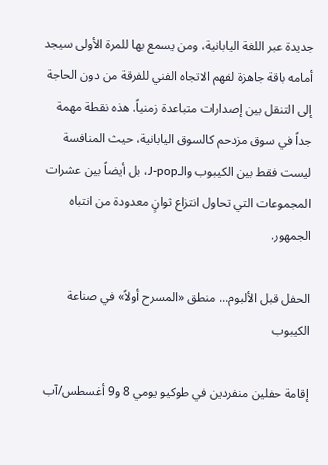جديدة عبر اللغة اليابانية، ومن يسمع بها للمرة الأولى سيجد أمامه باقة جاهزة لفهم الاتجاه الفني للفرقة من دون الحاجة إلى التنقل بين إصدارات متباعدة زمنياً. هذه نقطة مهمة جداً في سوق مزدحم كالسوق اليابانية، حيث المنافسة ليست فقط بين الكيبوب والـJ-pop، بل أيضاً بين عشرات المجموعات التي تحاول انتزاع ثوانٍ معدودة من انتباه الجمهور.

الحفل قبل الألبوم... منطق «المسرح أولاً» في صناعة الكيبوب

إقامة حفلين منفردين في طوكيو يومي 8 و9 أغسطس/آب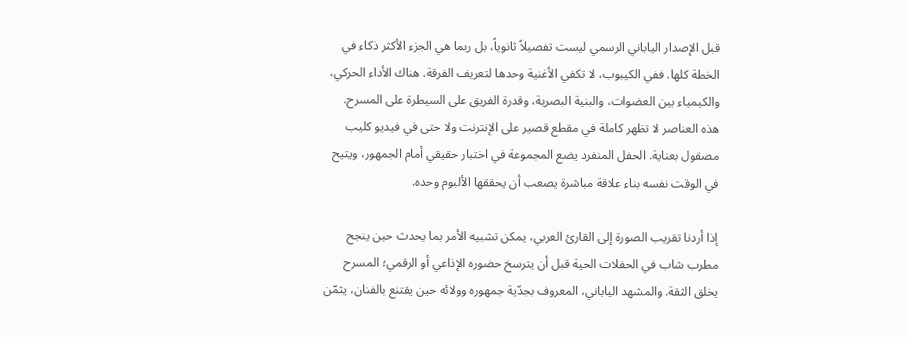قبل الإصدار الياباني الرسمي ليست تفصيلاً ثانوياً، بل ربما هي الجزء الأكثر ذكاء في الخطة كلها. ففي الكيبوب، لا تكفي الأغنية وحدها لتعريف الفرقة. هناك الأداء الحركي، والكيمياء بين العضوات، والبنية البصرية، وقدرة الفريق على السيطرة على المسرح. هذه العناصر لا تظهر كاملة في مقطع قصير على الإنترنت ولا حتى في فيديو كليب مصقول بعناية. الحفل المنفرد يضع المجموعة في اختبار حقيقي أمام الجمهور، ويتيح في الوقت نفسه بناء علاقة مباشرة يصعب أن يحققها الألبوم وحده.

إذا أردنا تقريب الصورة إلى القارئ العربي، يمكن تشبيه الأمر بما يحدث حين ينجح مطرب شاب في الحفلات الحية قبل أن يترسخ حضوره الإذاعي أو الرقمي؛ المسرح يخلق الثقة. والمشهد الياباني، المعروف بجدّية جمهوره وولائه حين يقتنع بالفنان، يثمّن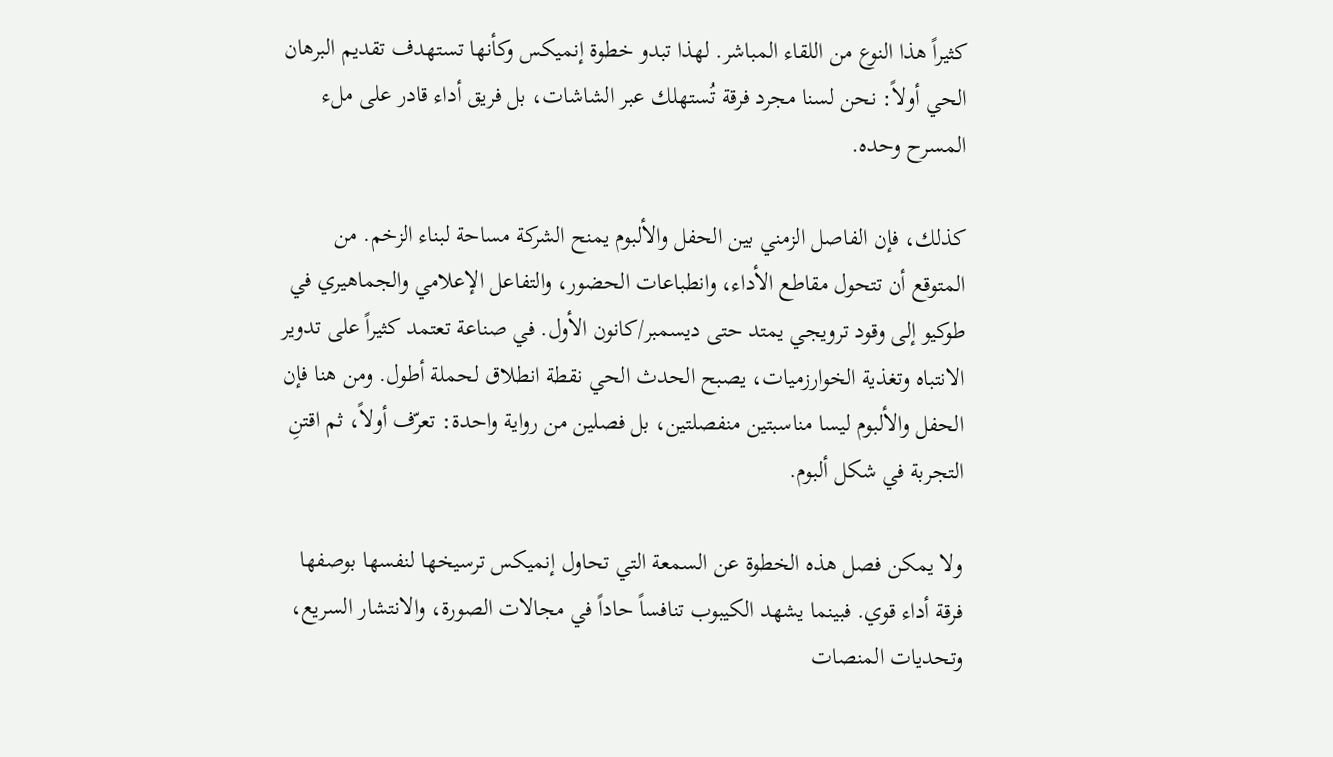كثيراً هذا النوع من اللقاء المباشر. لهذا تبدو خطوة إنميكس وكأنها تستهدف تقديم البرهان الحي أولاً: نحن لسنا مجرد فرقة تُستهلك عبر الشاشات، بل فريق أداء قادر على ملء المسرح وحده.

كذلك، فإن الفاصل الزمني بين الحفل والألبوم يمنح الشركة مساحة لبناء الزخم. من المتوقع أن تتحول مقاطع الأداء، وانطباعات الحضور، والتفاعل الإعلامي والجماهيري في طوكيو إلى وقود ترويجي يمتد حتى ديسمبر/كانون الأول. في صناعة تعتمد كثيراً على تدوير الانتباه وتغذية الخوارزميات، يصبح الحدث الحي نقطة انطلاق لحملة أطول. ومن هنا فإن الحفل والألبوم ليسا مناسبتين منفصلتين، بل فصلين من رواية واحدة: تعرّف أولاً، ثم اقتنِ التجربة في شكل ألبوم.

ولا يمكن فصل هذه الخطوة عن السمعة التي تحاول إنميكس ترسيخها لنفسها بوصفها فرقة أداء قوي. فبينما يشهد الكيبوب تنافساً حاداً في مجالات الصورة، والانتشار السريع، وتحديات المنصات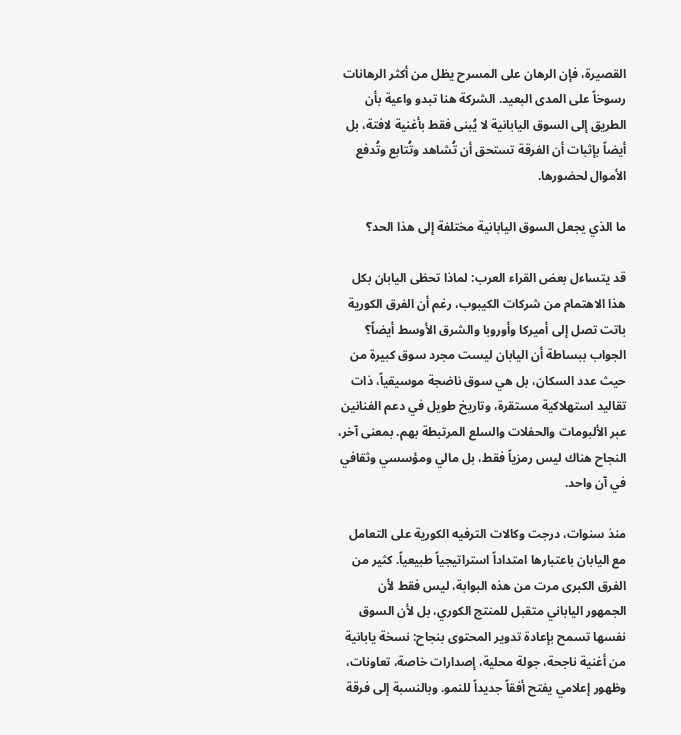القصيرة، فإن الرهان على المسرح يظل من أكثر الرهانات رسوخاً على المدى البعيد. الشركة هنا تبدو واعية بأن الطريق إلى السوق اليابانية لا يُبنى فقط بأغنية لافتة، بل أيضاً بإثبات أن الفرقة تستحق أن تُشاهد وتُتابع وتُدفع الأموال لحضورها.

ما الذي يجعل السوق اليابانية مختلفة إلى هذا الحد؟

قد يتساءل بعض القراء العرب: لماذا تحظى اليابان بكل هذا الاهتمام من شركات الكيبوب، رغم أن الفرق الكورية باتت تصل إلى أميركا وأوروبا والشرق الأوسط أيضاً؟ الجواب ببساطة أن اليابان ليست مجرد سوق كبيرة من حيث عدد السكان، بل هي سوق ناضجة موسيقياً، ذات تقاليد استهلاكية مستقرة، وتاريخ طويل في دعم الفنانين عبر الألبومات والحفلات والسلع المرتبطة بهم. بمعنى آخر، النجاح هناك ليس رمزياً فقط، بل مالي ومؤسسي وثقافي في آن واحد.

منذ سنوات، درجت وكالات الترفيه الكورية على التعامل مع اليابان باعتبارها امتداداً استراتيجياً طبيعياً. كثير من الفرق الكبرى مرت من هذه البوابة، ليس فقط لأن الجمهور الياباني متقبل للمنتج الكوري، بل لأن السوق نفسها تسمح بإعادة تدوير المحتوى بنجاح: نسخة يابانية من أغنية ناجحة، جولة محلية، إصدارات خاصة، تعاونات، وظهور إعلامي يفتح أفقاً جديداً للنمو. وبالنسبة إلى فرقة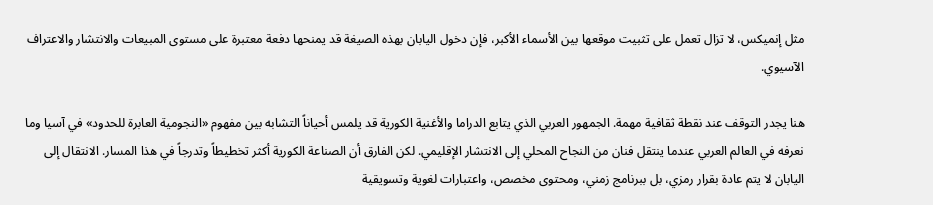مثل إنميكس، لا تزال تعمل على تثبيت موقعها بين الأسماء الأكبر، فإن دخول اليابان بهذه الصيغة قد يمنحها دفعة معتبرة على مستوى المبيعات والانتشار والاعتراف الآسيوي.

هنا يجدر التوقف عند نقطة ثقافية مهمة. الجمهور العربي الذي يتابع الدراما والأغنية الكورية قد يلمس أحياناً التشابه بين مفهوم «النجومية العابرة للحدود» في آسيا وما نعرفه في العالم العربي عندما ينتقل فنان من النجاح المحلي إلى الانتشار الإقليمي. لكن الفارق أن الصناعة الكورية أكثر تخطيطاً وتدرجاً في هذا المسار. الانتقال إلى اليابان لا يتم عادة بقرار رمزي، بل ببرنامج زمني، ومحتوى مخصص، واعتبارات لغوية وتسويقية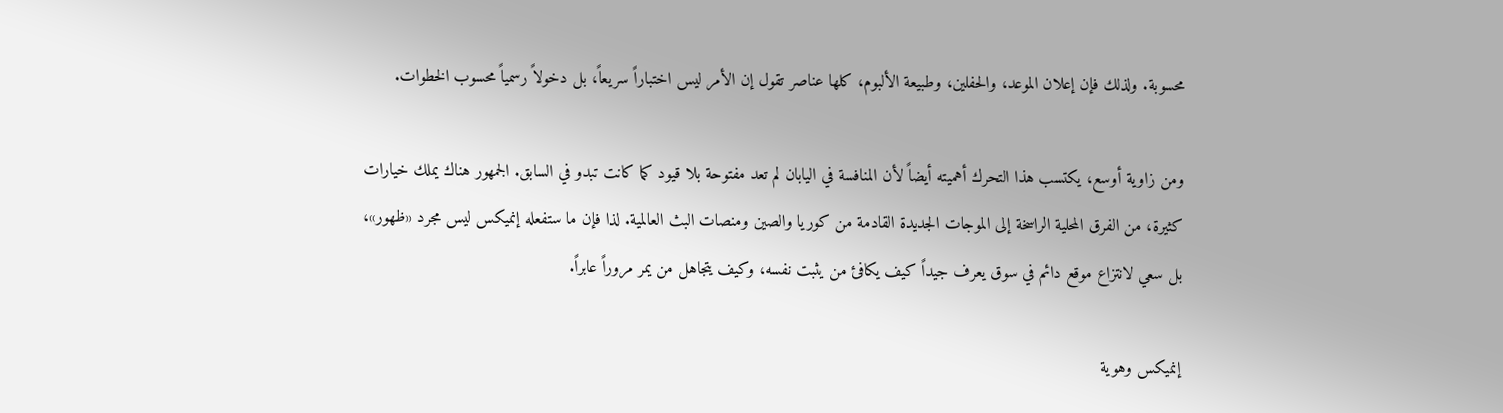محسوبة. ولذلك فإن إعلان الموعد، والحفلين، وطبيعة الألبوم، كلها عناصر تقول إن الأمر ليس اختباراً سريعاً، بل دخولاً رسمياً محسوب الخطوات.

ومن زاوية أوسع، يكتسب هذا التحرك أهميته أيضاً لأن المنافسة في اليابان لم تعد مفتوحة بلا قيود كما كانت تبدو في السابق. الجمهور هناك يملك خيارات كثيرة، من الفرق المحلية الراسخة إلى الموجات الجديدة القادمة من كوريا والصين ومنصات البث العالمية. لذا فإن ما ستفعله إنميكس ليس مجرد «ظهور»، بل سعي لانتزاع موقع دائم في سوق يعرف جيداً كيف يكافئ من يثبت نفسه، وكيف يتجاهل من يمر مروراً عابراً.

إنميكس وهوية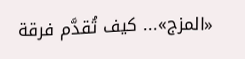«المزج»... كيف تُقدَّم فرقة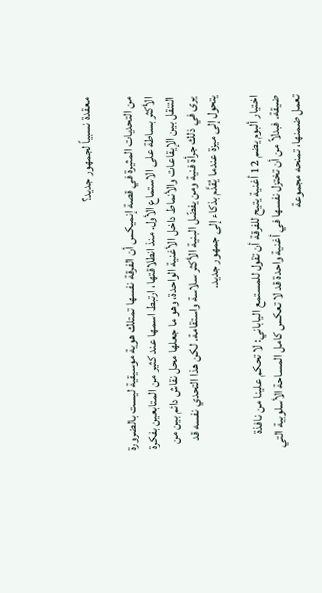معقدة نسبياً لجمهور جديد؟

من التحديات المثيرة في قصة إنميكس أن الفرقة نفسها تمتلك هوية موسيقية ليست بالضرورة الأكثر بساطة على الاستماع الأول. منذ انطلاقتها، ارتبط اسمها عند كثير من المتابعين بفكرة التنقل بين الإيقاعات والأنماط داخل الأغنية الواحدة، وهو ما جعلها محل نقاش دائم بين من يرى في ذلك جرأة فنية ومن يفضّل البنية الأكثر سلاسة واستقامة. لكن هذا التحدي نفسه قد يتحول إلى ميزة عندما يُقدَّم بذكاء إلى جمهور جديد.

اختيار ألبوم يضم 12 أغنية يتيح للفرقة أن تقول للمستمع الياباني: لا تحكم علينا من نافذة ضيقة. فبدلاً من أن تختزل نفسها في أغنية واحدة قد لا تعكس كامل المساحة الأسلوبية التي تعمل ضمنها، تمنحه مجموعة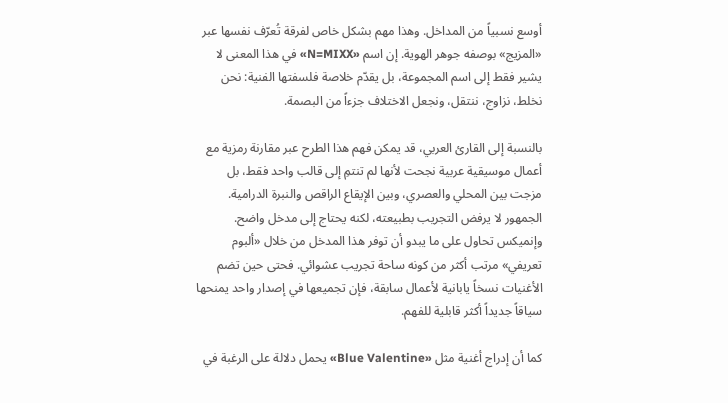أوسع نسبياً من المداخل. وهذا مهم بشكل خاص لفرقة تُعرّف نفسها عبر «المزيج» بوصفه جوهر الهوية. إن اسم «N=MIXX» في هذا المعنى لا يشير فقط إلى اسم المجموعة، بل يقدّم خلاصة فلسفتها الفنية: نحن نخلط، نزاوج، ننتقل، ونجعل الاختلاف جزءاً من البصمة.

بالنسبة إلى القارئ العربي، قد يمكن فهم هذا الطرح عبر مقارنة رمزية مع أعمال موسيقية عربية نجحت لأنها لم تنتمِ إلى قالب واحد فقط، بل مزجت بين المحلي والعصري، وبين الإيقاع الراقص والنبرة الدرامية. الجمهور لا يرفض التجريب بطبيعته، لكنه يحتاج إلى مدخل واضح. وإنميكس تحاول على ما يبدو أن توفر هذا المدخل من خلال «ألبوم تعريفي» مرتب أكثر من كونه ساحة تجريب عشوائي. فحتى حين تضم الأغنيات نسخاً يابانية لأعمال سابقة، فإن تجميعها في إصدار واحد يمنحها سياقاً جديداً أكثر قابلية للفهم.

كما أن إدراج أغنية مثل «Blue Valentine» يحمل دلالة على الرغبة في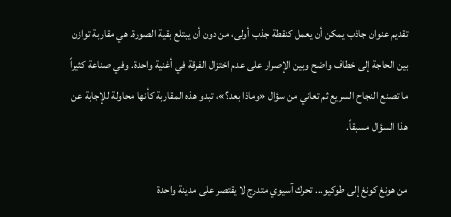تقديم عنوان جاذب يمكن أن يعمل كنقطة جذب أولى، من دون أن يبتلع بقية الصورة. هي مقاربة توازن بين الحاجة إلى خطاف واضح وبين الإصرار على عدم اختزال الفرقة في أغنية واحدة. وفي صناعة كثيراً ما تصنع النجاح السريع ثم تعاني من سؤال «وماذا بعد؟»، تبدو هذه المقاربة كأنها محاولة للإجابة عن هذا السؤال مسبقاً.

من هونغ كونغ إلى طوكيو... تحرك آسيوي متدرج لا يقتصر على مدينة واحدة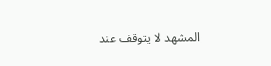المشهد لا يتوقف عند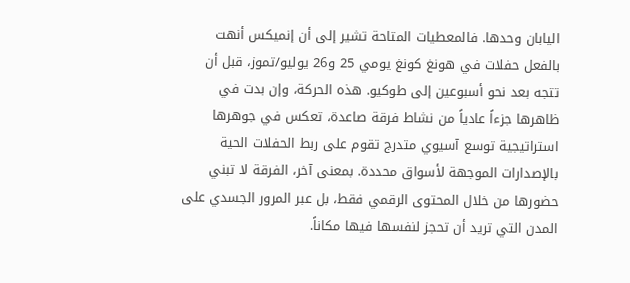اليابان وحدها. فالمعطيات المتاحة تشير إلى أن إنميكس أنهت بالفعل حفلات في هونغ كونغ يومي 25 و26 يوليو/تموز، قبل أن تتجه بعد نحو أسبوعين إلى طوكيو. هذه الحركة، وإن بدت في ظاهرها جزءاً عادياً من نشاط فرقة صاعدة، تعكس في جوهرها استراتيجية توسع آسيوي متدرج تقوم على ربط الحفلات الحية بالإصدارات الموجهة لأسواق محددة. بمعنى آخر، الفرقة لا تبني حضورها من خلال المحتوى الرقمي فقط، بل عبر المرور الجسدي على المدن التي تريد أن تحجز لنفسها فيها مكاناً.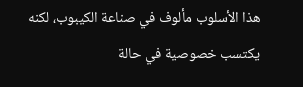هذا الأسلوب مألوف في صناعة الكيبوب، لكنه يكتسب خصوصية في حالة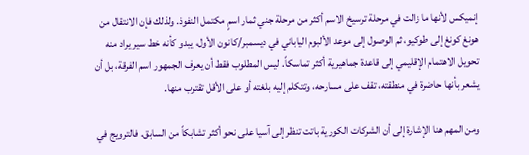إنميكس لأنها ما زالت في مرحلة ترسيخ الاسم أكثر من مرحلة جني ثمار اسمٍ مكتمل النفوذ. ولذلك فإن الانتقال من هونغ كونغ إلى طوكيو، ثم الوصول إلى موعد الألبوم الياباني في ديسمبر/كانون الأول، يبدو كأنه خط سير يراد منه تحويل الاهتمام الإقليمي إلى قاعدة جماهيرية أكثر تماسكاً. ليس المطلوب فقط أن يعرف الجمهور اسم الفرقة، بل أن يشعر بأنها حاضرة في منطقته، تقف على مسارحه، وتتكلم إليه بلغته أو على الأقل تقترب منها.

ومن المهم هنا الإشارة إلى أن الشركات الكورية باتت تنظر إلى آسيا على نحو أكثر تشابكاً من السابق. فالترويج في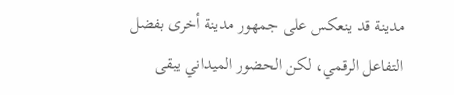مدينة قد ينعكس على جمهور مدينة أخرى بفضل التفاعل الرقمي، لكن الحضور الميداني يبقى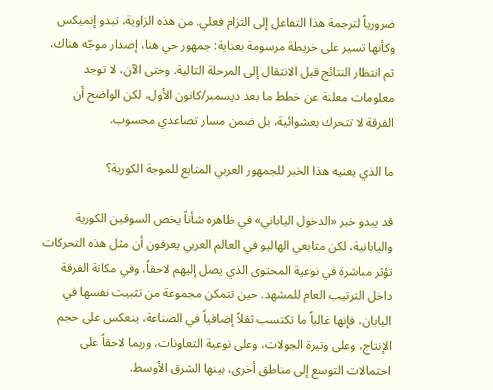ضرورياً لترجمة هذا التفاعل إلى التزام فعلي. من هذه الزاوية، تبدو إنميكس وكأنها تسير على خريطة مرسومة بعناية: جمهور حي هنا، إصدار موجّه هناك، ثم انتظار النتائج قبل الانتقال إلى المرحلة التالية. وحتى الآن، لا توجد معلومات معلنة عن خطط ما بعد ديسمبر/كانون الأول، لكن الواضح أن الفرقة لا تتحرك بعشوائية، بل ضمن مسار تصاعدي محسوب.

ما الذي يعنيه هذا الخبر للجمهور العربي المتابع للموجة الكورية؟

قد يبدو خبر «الدخول الياباني» في ظاهره شأناً يخص السوقين الكورية واليابانية، لكن متابعي الهاليو في العالم العربي يعرفون أن مثل هذه التحركات تؤثر مباشرة في نوعية المحتوى الذي يصل إليهم لاحقاً، وفي مكانة الفرقة داخل الترتيب العام للمشهد. حين تتمكن مجموعة من تثبيت نفسها في اليابان، فإنها غالباً ما تكتسب ثقلاً إضافياً في الصناعة، ينعكس على حجم الإنتاج، وعلى وتيرة الجولات، وعلى نوعية التعاونات، وربما لاحقاً على احتمالات التوسع إلى مناطق أخرى، بينها الشرق الأوسط.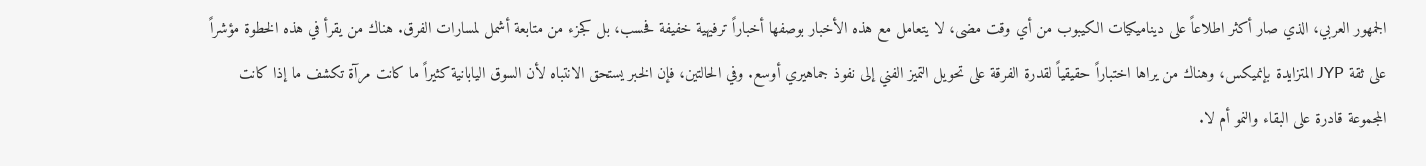الجمهور العربي، الذي صار أكثر اطلاعاً على ديناميكيات الكيبوب من أي وقت مضى، لا يتعامل مع هذه الأخبار بوصفها أخباراً ترفيهية خفيفة فحسب، بل كجزء من متابعة أشمل لمسارات الفرق. هناك من يقرأ في هذه الخطوة مؤشراً على ثقة JYP المتزايدة بإنميكس، وهناك من يراها اختباراً حقيقياً لقدرة الفرقة على تحويل التميز الفني إلى نفوذ جماهيري أوسع. وفي الحالتين، فإن الخبر يستحق الانتباه لأن السوق اليابانية كثيراً ما كانت مرآة تكشف ما إذا كانت المجموعة قادرة على البقاء والنمو أم لا.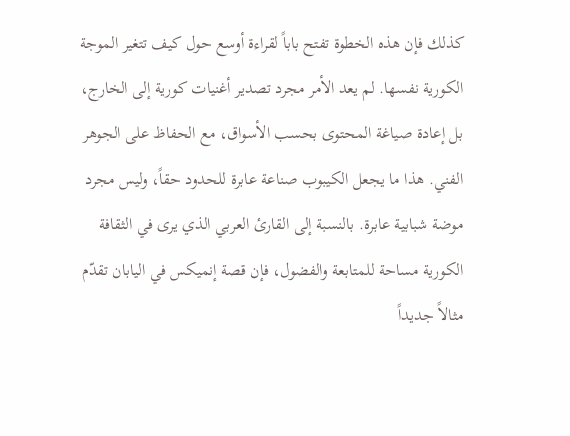كذلك فإن هذه الخطوة تفتح باباً لقراءة أوسع حول كيف تتغير الموجة الكورية نفسها. لم يعد الأمر مجرد تصدير أغنيات كورية إلى الخارج، بل إعادة صياغة المحتوى بحسب الأسواق، مع الحفاظ على الجوهر الفني. هذا ما يجعل الكيبوب صناعة عابرة للحدود حقاً، وليس مجرد موضة شبابية عابرة. بالنسبة إلى القارئ العربي الذي يرى في الثقافة الكورية مساحة للمتابعة والفضول، فإن قصة إنميكس في اليابان تقدّم مثالاً جديداً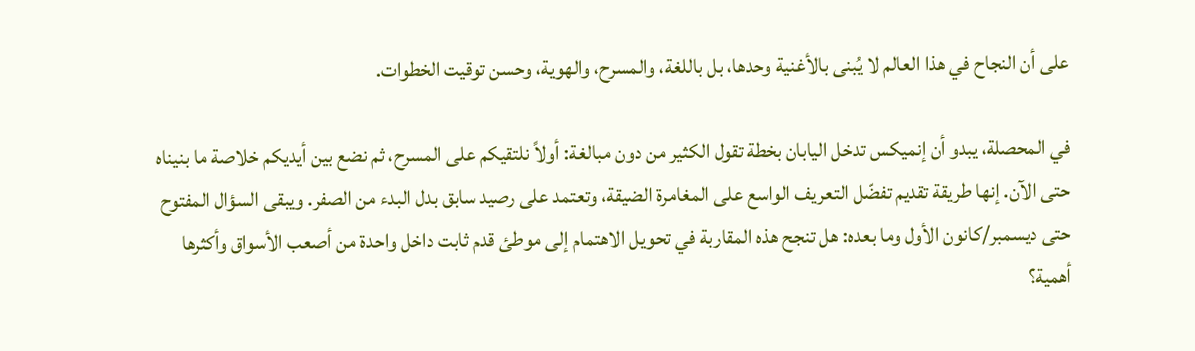على أن النجاح في هذا العالم لا يُبنى بالأغنية وحدها، بل باللغة، والمسرح، والهوية، وحسن توقيت الخطوات.

في المحصلة، يبدو أن إنميكس تدخل اليابان بخطة تقول الكثير من دون مبالغة: أولاً نلتقيكم على المسرح، ثم نضع بين أيديكم خلاصة ما بنيناه حتى الآن. إنها طريقة تقديم تفضّل التعريف الواسع على المغامرة الضيقة، وتعتمد على رصيد سابق بدل البدء من الصفر. ويبقى السؤال المفتوح حتى ديسمبر/كانون الأول وما بعده: هل تنجح هذه المقاربة في تحويل الاهتمام إلى موطئ قدم ثابت داخل واحدة من أصعب الأسواق وأكثرها أهمية؟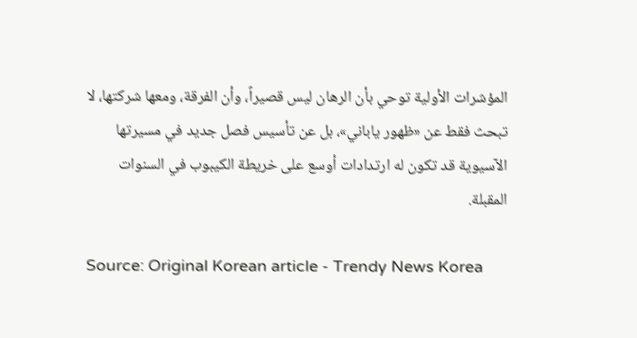المؤشرات الأولية توحي بأن الرهان ليس قصيراً، وأن الفرقة، ومعها شركتها، لا تبحث فقط عن «ظهور ياباني»، بل عن تأسيس فصل جديد في مسيرتها الآسيوية قد تكون له ارتدادات أوسع على خريطة الكيبوب في السنوات المقبلة.

Source: Original Korean article - Trendy News Korea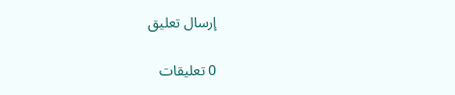إرسال تعليق

0 تعليقات